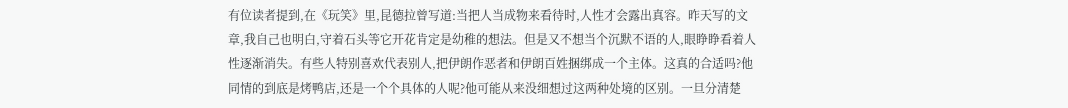有位读者提到,在《玩笑》里,昆德拉曾写道:当把人当成物来看待时,人性才会露出真容。昨天写的文章,我自己也明白,守着石头等它开花肯定是幼稚的想法。但是又不想当个沉默不语的人,眼睁睁看着人性逐渐消失。有些人特别喜欢代表别人,把伊朗作恶者和伊朗百姓捆绑成一个主体。这真的合适吗?他同情的到底是烤鸭店,还是一个个具体的人呢?他可能从来没细想过这两种处境的区别。一旦分清楚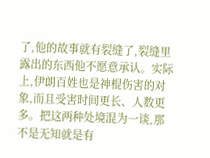了,他的故事就有裂缝了,裂缝里露出的东西他不愿意承认。实际上,伊朗百姓也是神棍伤害的对象,而且受害时间更长、人数更多。把这两种处境混为一谈,那不是无知就是有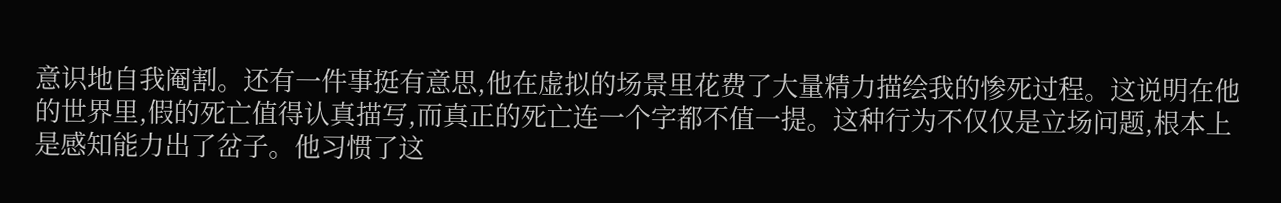意识地自我阉割。还有一件事挺有意思,他在虚拟的场景里花费了大量精力描绘我的惨死过程。这说明在他的世界里,假的死亡值得认真描写,而真正的死亡连一个字都不值一提。这种行为不仅仅是立场问题,根本上是感知能力出了岔子。他习惯了这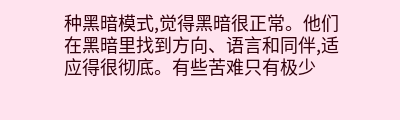种黑暗模式,觉得黑暗很正常。他们在黑暗里找到方向、语言和同伴,适应得很彻底。有些苦难只有极少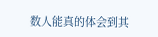数人能真的体会到其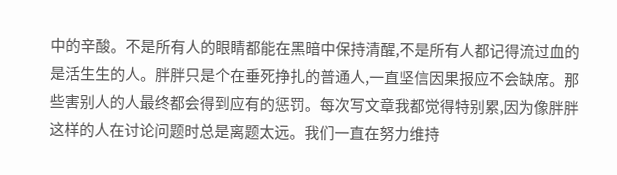中的辛酸。不是所有人的眼睛都能在黑暗中保持清醒,不是所有人都记得流过血的是活生生的人。胖胖只是个在垂死挣扎的普通人,一直坚信因果报应不会缺席。那些害别人的人最终都会得到应有的惩罚。每次写文章我都觉得特别累,因为像胖胖这样的人在讨论问题时总是离题太远。我们一直在努力维持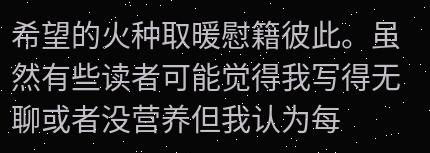希望的火种取暖慰籍彼此。虽然有些读者可能觉得我写得无聊或者没营养但我认为每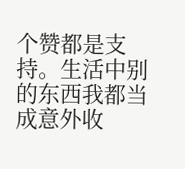个赞都是支持。生活中别的东西我都当成意外收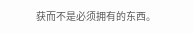获而不是必须拥有的东西。